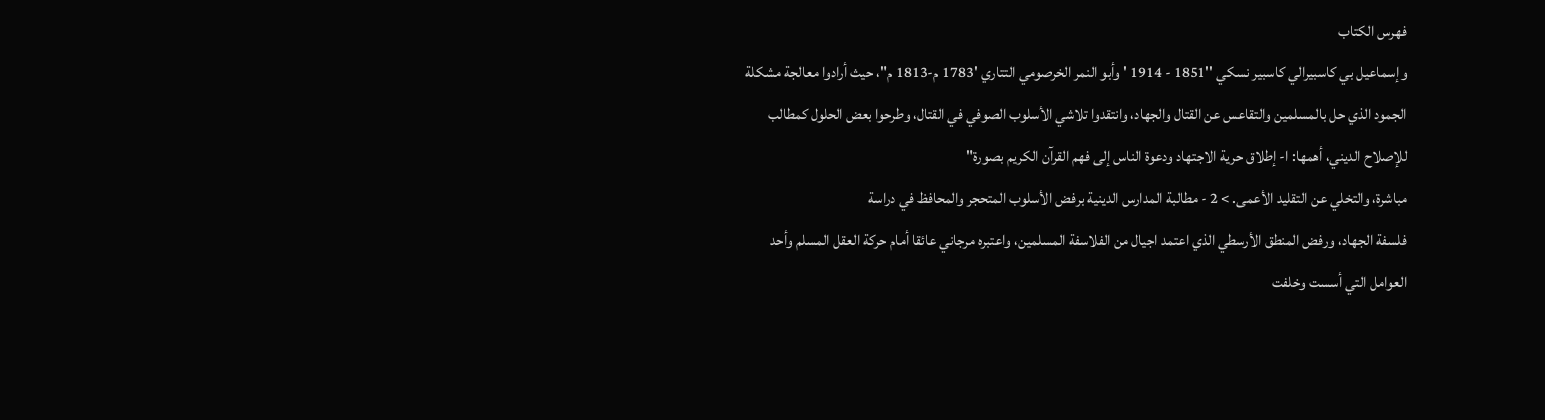فهرس الكتاب
وإسماعيل بي كاسبيرالي كاسبير نسكي ''1851 - 1914 ' وأبو النمر الخرصومي التتاري '1783 م-1813 م"، حيث أرادوا معالجة مشكلة الجمود الذي حل بالمسلمين والتقاعس عن القتال والجهاد، وانتقدوا تلاشي الأسلوب الصوفي في القتال، وطرحوا بعض الحلول كمطالب للإصلاح الديني، أهمها: ا- إطلاق حرية الاجتهاد ودعوة الناس إلى فهم القرآن الكريم بصورة"
مباشرة، والتخلي عن التقليد الأعمى. > 2 - مطالبة المدارس الدينية برفض الأسلوب المتحجر والمحافظ في دراسة
فلسفة الجهاد، ورفض المنطق الأرسطي الذي اعتمد اجيال من الفلاسفة المسلمين، واعتبره مرجاني عائقا أمام حركة العقل المسلم وأحد العوامل التي أسست وخلفت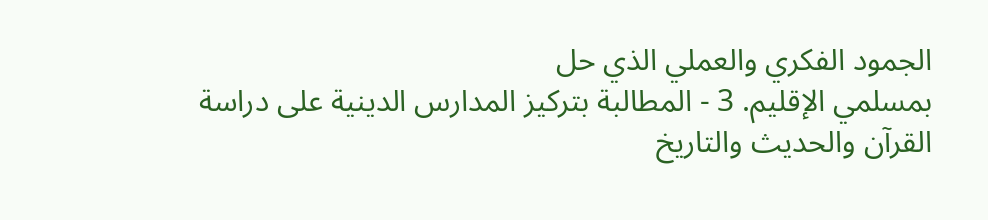الجمود الفكري والعملي الذي حل
بمسلمي الإقليم. 3 - المطالبة بتركيز المدارس الدينية على دراسة القرآن والحديث والتاريخ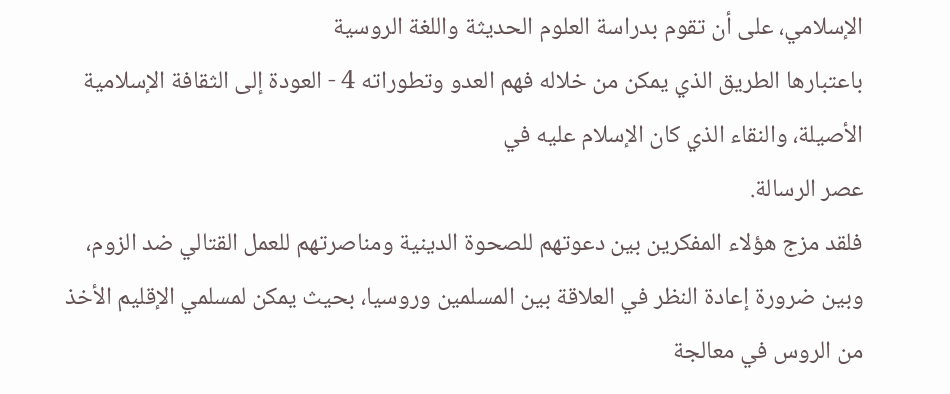الإسلامي، على أن تقوم بدراسة العلوم الحديثة واللغة الروسية
باعتبارها الطريق الذي يمكن من خلاله فهم العدو وتطوراته 4 - العودة إلى الثقافة الإسلامية الأصيلة، والنقاء الذي كان الإسلام عليه في
عصر الرسالة.
فلقد مزج هؤلاء المفكرين بين دعوتهم للصحوة الدينية ومناصرتهم للعمل القتالي ضد الزوم، وبين ضرورة إعادة النظر في العلاقة بين المسلمين وروسيا، بحيث يمكن لمسلمي الإقليم الأخذ من الروس في معالجة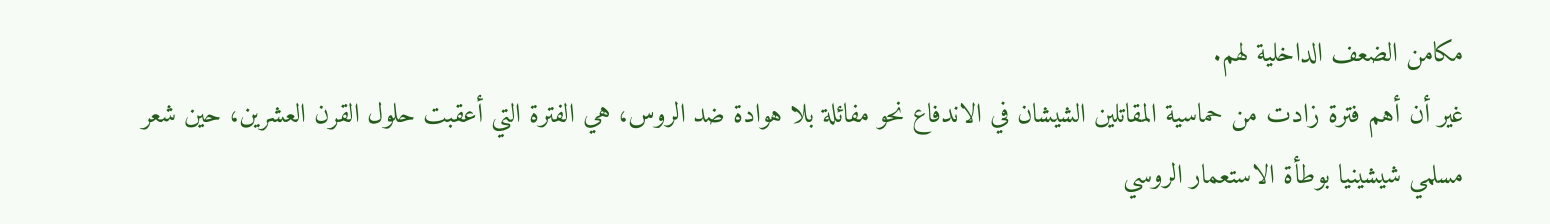مكامن الضعف الداخلية لهم.
غير أن أهم فترة زادت من حماسية المقاتلين الشيشان في الاندفاع نحو مفائلة بلا هوادة ضد الروس، هي الفترة التي أعقبت حلول القرن العشرين، حين شعر مسلمي شيشينيا بوطأة الاستعمار الروسي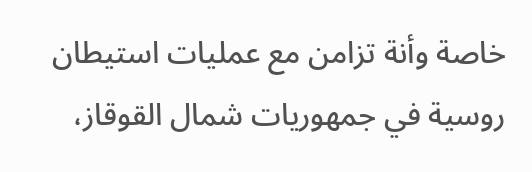خاصة وأنة تزامن مع عمليات استيطان روسية في جمهوريات شمال القوقاز،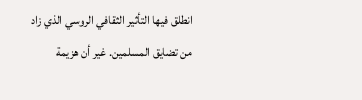انطلق فيها التأثير الثقافي الروسي الذي زاد من تضايق المسلمين. غير أن هزيمة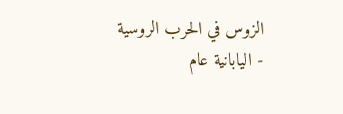الزوس في الحرب الروسية - اليابانية عام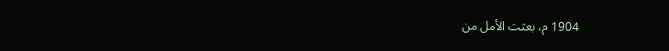1904 م، بعثت الأمل من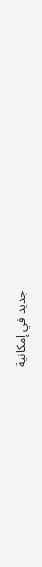جديد في إمكانية